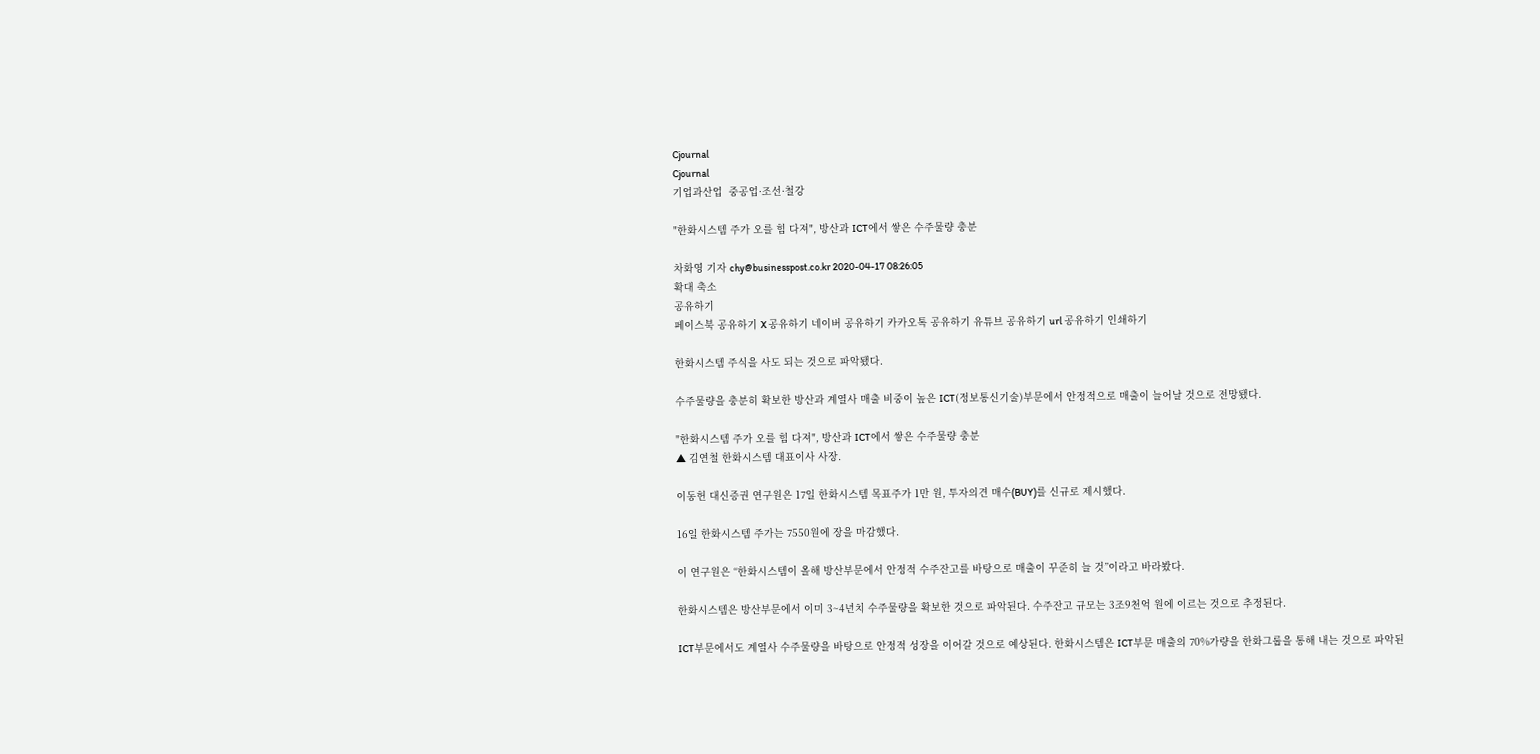Cjournal
Cjournal
기업과산업  중공업·조선·철강

"한화시스템 주가 오를 힘 다져", 방산과 ICT에서 쌓은 수주물량 충분

차화영 기자 chy@businesspost.co.kr 2020-04-17 08:26:05
확대 축소
공유하기
페이스북 공유하기 X 공유하기 네이버 공유하기 카카오톡 공유하기 유튜브 공유하기 url 공유하기 인쇄하기

한화시스템 주식을 사도 되는 것으로 파악됐다.

수주물량을 충분히 확보한 방산과 계열사 매출 비중이 높은 ICT(정보통신기술)부문에서 안정적으로 매출이 늘어날 것으로 전망됐다.

"한화시스템 주가 오를 힘 다져", 방산과 ICT에서 쌓은 수주물량 충분
▲ 김연철 한화시스템 대표이사 사장.

이동헌 대신증권 연구원은 17일 한화시스템 목표주가 1만 원, 투자의견 매수(BUY)를 신규로 제시했다.

16일 한화시스템 주가는 7550원에 장을 마감했다.

이 연구원은 “한화시스템이 올해 방산부문에서 안정적 수주잔고를 바탕으로 매출이 꾸준히 늘 것”이라고 바라봤다.

한화시스템은 방산부문에서 이미 3~4년치 수주물량을 확보한 것으로 파악된다. 수주잔고 규모는 3조9천억 원에 이르는 것으로 추정된다.

ICT부문에서도 계열사 수주물량을 바탕으로 안정적 성장을 이어갈 것으로 예상된다. 한화시스템은 ICT부문 매출의 70%가량을 한화그룹을 통해 내는 것으로 파악된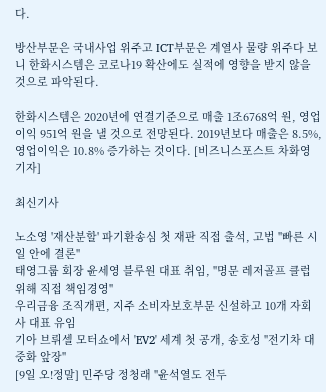다.

방산부문은 국내사업 위주고 ICT부문은 계열사 물량 위주다 보니 한화시스템은 코로나19 확산에도 실적에 영향을 받지 않을 것으로 파악된다.

한화시스템은 2020년에 연결기준으로 매출 1조6768억 원, 영업이익 951억 원을 낼 것으로 전망된다. 2019년보다 매출은 8.5%, 영업이익은 10.8% 증가하는 것이다. [비즈니스포스트 차화영 기자]

최신기사

노소영 '재산분할' 파기환송심 첫 재판 직접 출석, 고법 "빠른 시일 안에 결론"
태영그룹 회장 윤세영 블루원 대표 취임, "명문 레저골프 클럽 위해 직접 책임경영"
우리금융 조직개편, 지주 소비자보호부문 신설하고 10개 자회사 대표 유임
기아 브뤼셀 모터쇼에서 'EV2' 세계 첫 공개, 송호성 "전기차 대중화 앞장"
[9일 오!정말] 민주당 정청래 "윤석열도 전두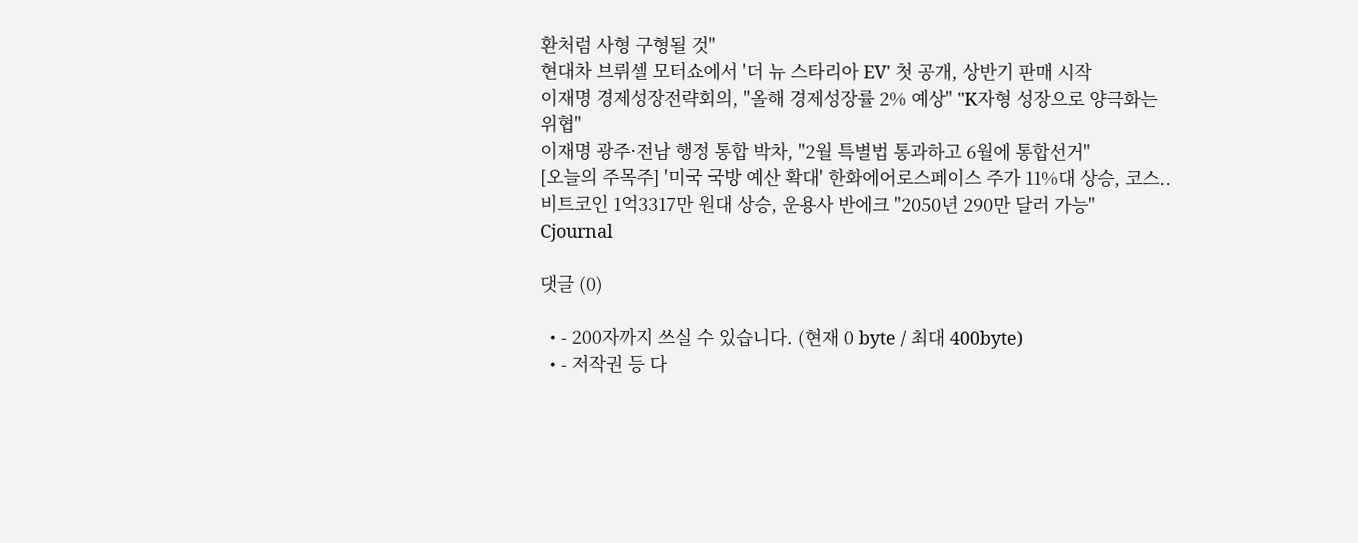환처럼 사형 구형될 것"
현대차 브뤼셀 모터쇼에서 '더 뉴 스타리아 EV' 첫 공개, 상반기 판매 시작
이재명 경제성장전략회의, "올해 경제성장률 2% 예상" "K자형 성장으로 양극화는 위협"
이재명 광주·전남 행정 통합 박차, "2월 특별법 통과하고 6월에 통합선거"
[오늘의 주목주] '미국 국방 예산 확대' 한화에어로스페이스 주가 11%대 상승, 코스..
비트코인 1억3317만 원대 상승, 운용사 반에크 "2050년 290만 달러 가능"
Cjournal

댓글 (0)

  • - 200자까지 쓰실 수 있습니다. (현재 0 byte / 최대 400byte)
  • - 저작권 등 다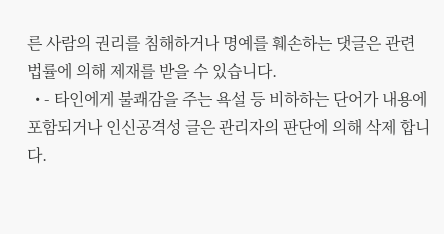른 사람의 권리를 침해하거나 명예를 훼손하는 댓글은 관련 법률에 의해 제재를 받을 수 있습니다.
  • - 타인에게 불쾌감을 주는 욕설 등 비하하는 단어가 내용에 포함되거나 인신공격성 글은 관리자의 판단에 의해 삭제 합니다.